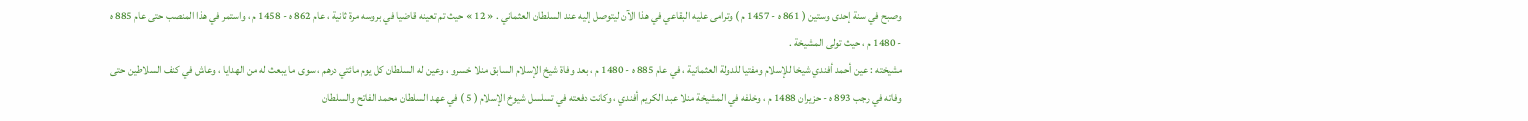وصبح في سنة إحدى وستين ( 861 ه - 1457 م ) وترامى عليه البقاعي في هذا الآن ليتوصل إليه عند السلطان العثماني . « 12 » حيث تم تعينه قاضيا في بروسه مرة ثانية ، عام 862 ه - 1458 م ، واستمر في هذا المنصب حتى عام 885 ه - 1480 م ، حيث تولى المشيخة .
مشيخته : عين أحمد أفندي شيخا للإسلام ومفتيا للدولة العثمانية ، في عام 885 ه - 1480 م ، بعد وفاة شيخ الإسلام السابق منلا خسرو ، وعين له السلطان كل يوم مائتي درهم ، سوى ما يبعث له من الهدايا ، وعاش في كنف السلاطين حتى وفاته في رجب 893 ه - حزيران 1488 م ، وخلفه في المشيخة منلا عبد الكريم أفندي ، وكانت دفعته في تسلسل شيوخ الإسلام ( 5 ) في عهد السلطان محمد الفاتح والسلطان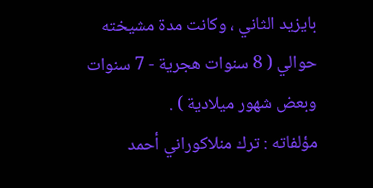بايزيد الثاني ، وكانت مدة مشيخته حوالي ( 8 سنوات هجرية - 7 سنوات وبعض شهور ميلادية ) .
مؤلفاته : ترك منلاكوراني أحمد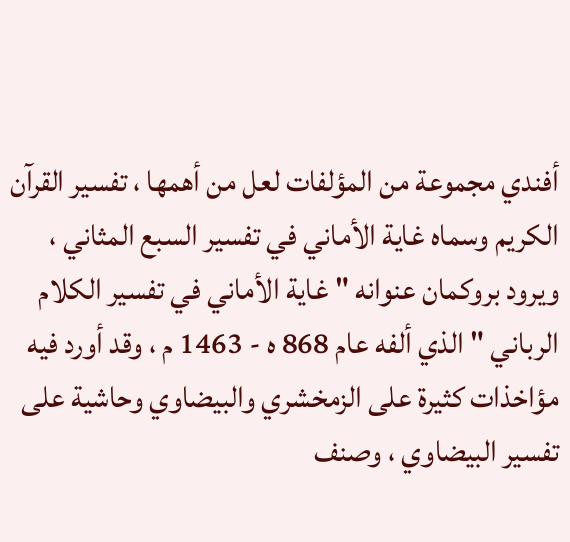أفندي مجموعة من المؤلفات لعل من أهمها ، تفسير القرآن الكريم وسماه غاية الأماني في تفسير السبع المثاني ، ويرود بروكمان عنوانه " غاية الأماني في تفسير الكلام الرباني " الذي ألفه عام 868 ه - 1463 م ، وقد أورد فيه مؤاخذات كثيرة على الزمخشري والبيضاوي وحاشية على تفسير البيضاوي ، وصنف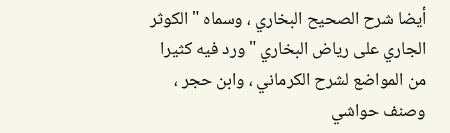أيضا شرح الصحيح البخاري ، وسماه " الكوثر الجاري على رياض البخاري " ورد فيه كثيرا من المواضع لشرح الكرماني ، وابن حجر ، وصنف حواشي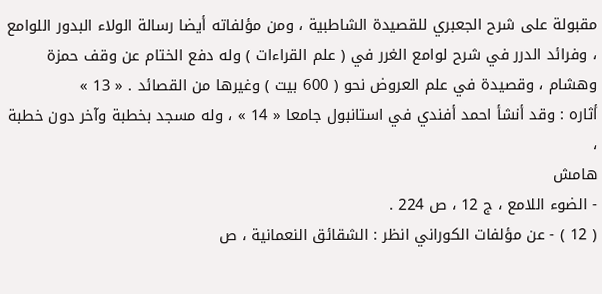مقبولة على شرح الجعبري للقصيدة الشاطبية ، ومن مؤلفاته أيضا رسالة الولاء البدور اللوامع ، وفرائد الدرر في شرح لوامع الغرر في ( علم القراءات ) وله دفع الختام عن وقف حمزة وهشام ، وقصيدة في علم العروض نحو ( 600 بيت ) وغيرها من القصائد . « 13 »
أثاره : وقد أنشأ احمد أفندي في استانبول جامعا « 14 » ، وله مسجد بخطبة وآخر دون خطبة ،
هامش
- الضوء اللامع ، ج 12 ، ص 224 .
( 12 ) - عن مؤلفات الكوراني انظر : الشقائق النعمانية ، ص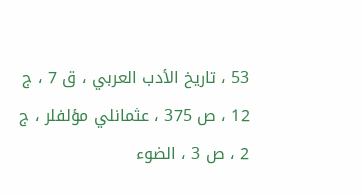53 ، تاريخ الأدب العربي ، ق 7 ، ج 12 ، ص 375 ، عثمانلي مؤلفلر ، ج 2 ، ص 3 ، الضوء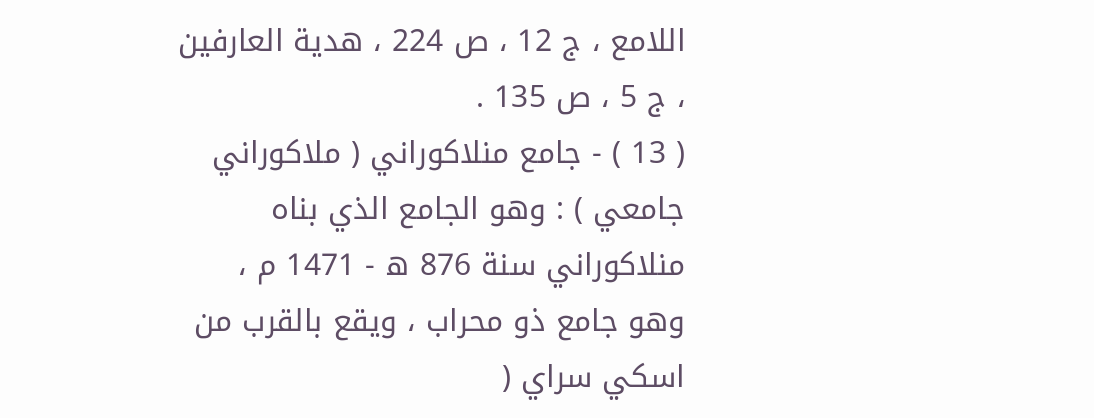اللامع ، ج 12 ، ص 224 ، هدية العارفين ، ج 5 ، ص 135 .
( 13 ) - جامع منلاكوراني ( ملاكوراني جامعي ) : وهو الجامع الذي بناه منلاكوراني سنة 876 ه - 1471 م ، وهو جامع ذو محراب ، ويقع بالقرب من اسكي سراي (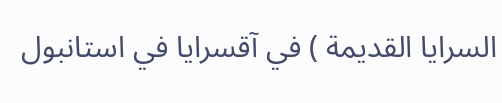السرايا القديمة ) في آقسرايا في استانبول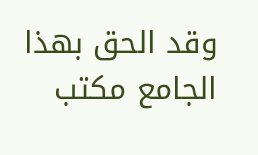وقد الحق بهذا الجامع مكتب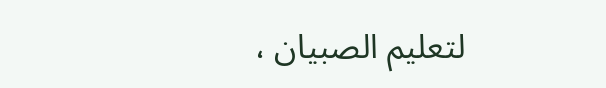لتعليم الصبيان ،